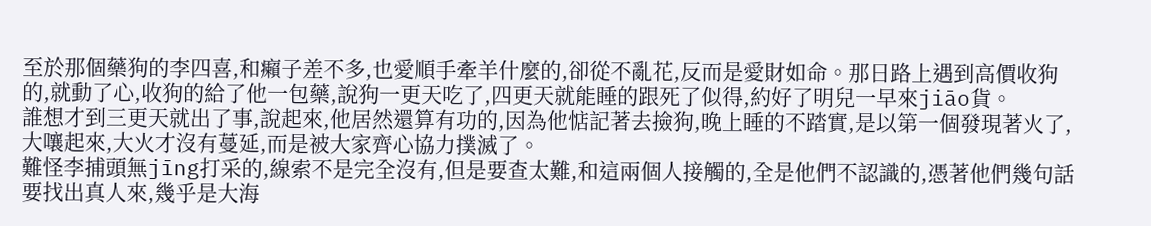至於那個藥狗的李四喜,和癩子差不多,也愛順手牽羊什麼的,卻從不亂花,反而是愛財如命。那日路上遇到高價收狗的,就動了心,收狗的給了他一包藥,說狗一更天吃了,四更天就能睡的跟死了似得,約好了明兒一早來jiāo貨。
誰想才到三更天就出了事,說起來,他居然還算有功的,因為他惦記著去撿狗,晚上睡的不踏實,是以第一個發現著火了,大嚷起來,大火才沒有蔓延,而是被大家齊心協力撲滅了。
難怪李捕頭無jīng打采的,線索不是完全沒有,但是要查太難,和這兩個人接觸的,全是他們不認識的,憑著他們幾句話要找出真人來,幾乎是大海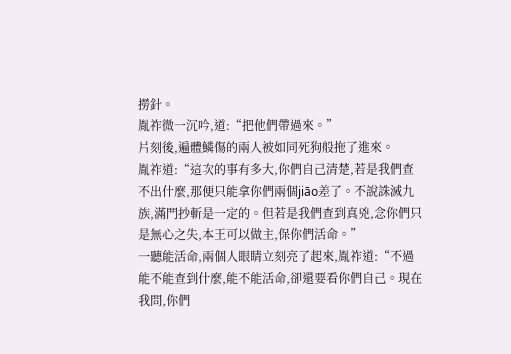撈針。
胤祚微一沉吟,道:“把他們帶過來。”
片刻後,遍體鱗傷的兩人被如同死狗般拖了進來。
胤祚道:“這次的事有多大,你們自己清楚,若是我們查不出什麼,那便只能拿你們兩個jiāo差了。不說誅滅九族,滿門抄斬是一定的。但若是我們查到真兇,念你們只是無心之失,本王可以做主,保你們活命。”
一聽能活命,兩個人眼睛立刻亮了起來,胤祚道:“不過能不能查到什麼,能不能活命,卻還要看你們自己。現在我問,你們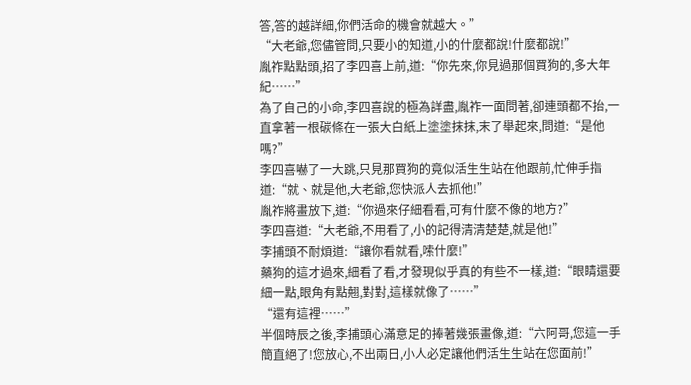答,答的越詳細,你們活命的機會就越大。”
“大老爺,您儘管問,只要小的知道,小的什麼都說!什麼都說!”
胤祚點點頭,招了李四喜上前,道:“你先來,你見過那個買狗的,多大年紀……”
為了自己的小命,李四喜說的極為詳盡,胤祚一面問著,卻連頭都不抬,一直拿著一根碳條在一張大白紙上塗塗抹抹,末了舉起來,問道:“是他嗎?”
李四喜嚇了一大跳,只見那買狗的竟似活生生站在他跟前,忙伸手指道:“就、就是他,大老爺,您快派人去抓他!”
胤祚將畫放下,道:“你過來仔細看看,可有什麼不像的地方?”
李四喜道:“大老爺,不用看了,小的記得清清楚楚,就是他!”
李捕頭不耐煩道:“讓你看就看,嗦什麼!”
藥狗的這才過來,細看了看,才發現似乎真的有些不一樣,道:“眼睛還要細一點,眼角有點翹,對對,這樣就像了……”
“還有這裡……”
半個時辰之後,李捕頭心滿意足的捧著幾張畫像,道:“六阿哥,您這一手簡直絕了!您放心,不出兩日,小人必定讓他們活生生站在您面前!”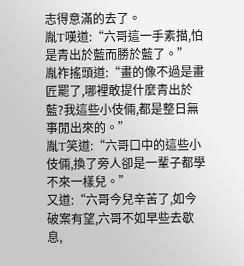志得意滿的去了。
胤T嘆道:“六哥這一手素描,怕是青出於藍而勝於藍了。”
胤祚搖頭道:“畫的像不過是畫匠罷了,哪裡敢提什麼青出於藍?我這些小伎倆,都是整日無事閒出來的。”
胤T笑道:“六哥口中的這些小伎倆,換了旁人卻是一輩子都學不來一樣兒。”
又道:“六哥今兒辛苦了,如今破案有望,六哥不如早些去歇息,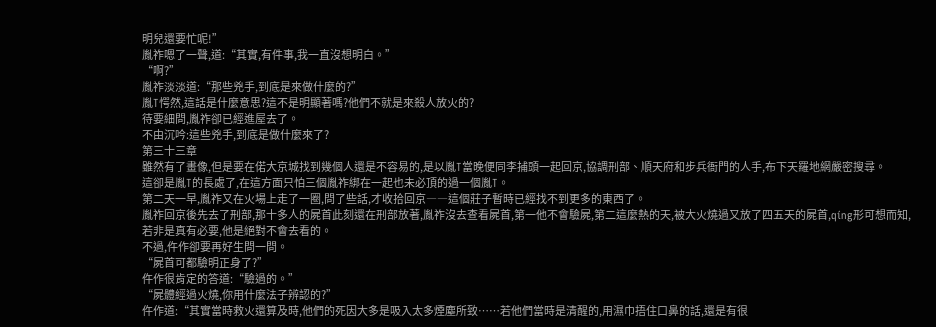明兒還要忙呢!”
胤祚嗯了一聲,道:“其實,有件事,我一直沒想明白。”
“啊?”
胤祚淡淡道:“那些兇手,到底是來做什麼的?”
胤T愕然,這話是什麼意思?這不是明顯著嗎?他們不就是來殺人放火的?
待要細問,胤祚卻已經進屋去了。
不由沉吟:這些兇手,到底是做什麼來了?
第三十三章
雖然有了畫像,但是要在偌大京城找到幾個人還是不容易的,是以胤T當晚便同李捕頭一起回京,協調刑部、順天府和步兵衙門的人手,布下天羅地網嚴密搜尋。
這卻是胤T的長處了,在這方面只怕三個胤祚綁在一起也未必頂的過一個胤T。
第二天一早,胤祚又在火場上走了一圈,問了些話,才收拾回京――這個莊子暫時已經找不到更多的東西了。
胤祚回京後先去了刑部,那十多人的屍首此刻還在刑部放著,胤祚沒去查看屍首,第一他不會驗屍,第二這麼熱的天,被大火燒過又放了四五天的屍首,qíng形可想而知,若非是真有必要,他是絕對不會去看的。
不過,仵作卻要再好生問一問。
“屍首可都驗明正身了?”
仵作很肯定的答道:“驗過的。”
“屍體經過火燒,你用什麼法子辨認的?”
仵作道:“其實當時救火還算及時,他們的死因大多是吸入太多煙塵所致……若他們當時是清醒的,用濕巾捂住口鼻的話,還是有很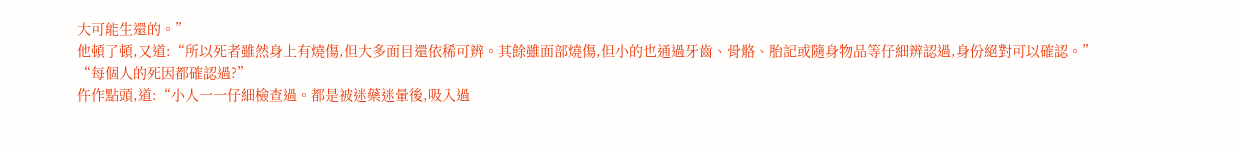大可能生還的。”
他頓了頓,又道:“所以死者雖然身上有燒傷,但大多面目還依稀可辨。其餘雖面部燒傷,但小的也通過牙齒、骨骼、胎記或隨身物品等仔細辨認過,身份絕對可以確認。”
“每個人的死因都確認過?”
仵作點頭,道:“小人一一仔細檢查過。都是被迷藥迷暈後,吸入過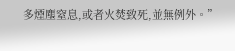多煙塵窒息,或者火焚致死,並無例外。”